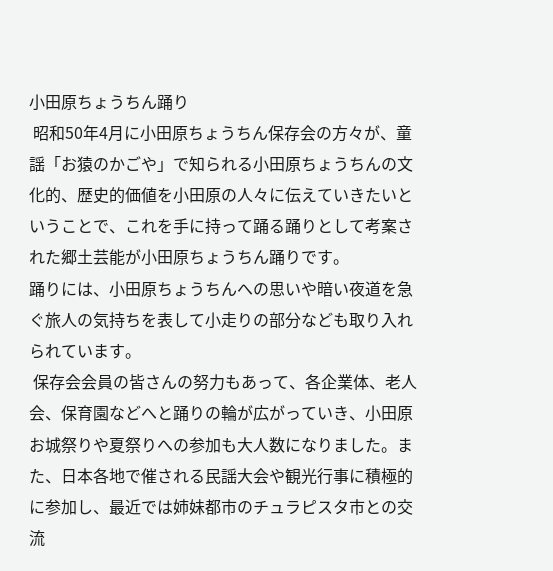小田原ちょうちん踊り
 昭和50年4月に小田原ちょうちん保存会の方々が、童謡「お猿のかごや」で知られる小田原ちょうちんの文化的、歴史的価値を小田原の人々に伝えていきたいということで、これを手に持って踊る踊りとして考案された郷土芸能が小田原ちょうちん踊りです。
踊りには、小田原ちょうちんへの思いや暗い夜道を急ぐ旅人の気持ちを表して小走りの部分なども取り入れられています。
 保存会会員の皆さんの努力もあって、各企業体、老人会、保育園などへと踊りの輪が広がっていき、小田原お城祭りや夏祭りへの参加も大人数になりました。また、日本各地で催される民謡大会や観光行事に積極的に参加し、最近では姉妹都市のチュラピスタ市との交流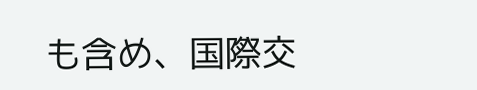も含め、国際交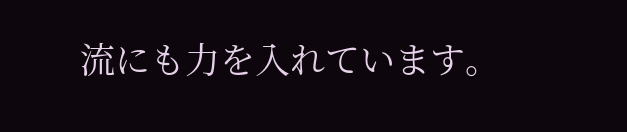流にも力を入れています。